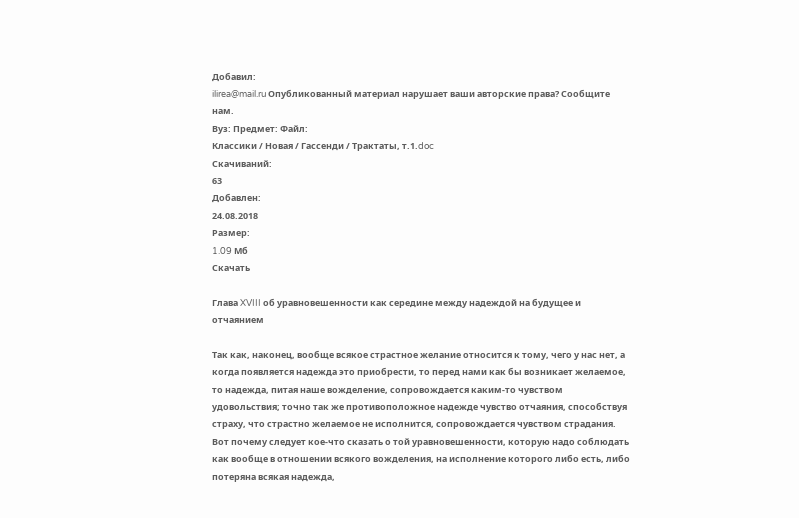Добавил:
ilirea@mail.ru Опубликованный материал нарушает ваши авторские права? Сообщите нам.
Вуз: Предмет: Файл:
Классики / Новая / Гассенди / Трактаты, т.1.doc
Скачиваний:
63
Добавлен:
24.08.2018
Размер:
1.09 Mб
Скачать

Глава XVIII об уравновешенности как середине между надеждой на будущее и отчаянием

Так как, наконец, вообще всякое страстное желание относится к тому, чего у нас нет, а когда появляется надежда это приобрести, то перед нами как бы возникает желаемое, то надежда, питая наше вожделение, сопровождается каким-то чувством удовольствия; точно так же противоположное надежде чувство отчаяния, способствуя страху, что страстно желаемое не исполнится, сопровождается чувством страдания. Вот почему следует кое-что сказать о той уравновешенности, которую надо соблюдать как вообще в отношении всякого вожделения, на исполнение которого либо есть, либо потеряна всякая надежда,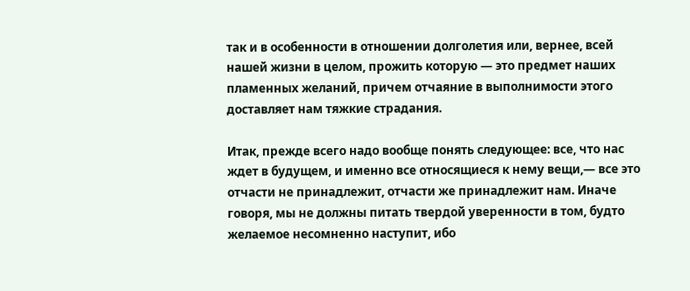так и в особенности в отношении долголетия или, вернее, всей нашей жизни в целом, прожить которую — это предмет наших пламенных желаний, причем отчаяние в выполнимости этого доставляет нам тяжкие страдания.

Итак, прежде всего надо вообще понять следующее: все, что нас ждет в будущем, и именно все относящиеся к нему вещи,— все это отчасти не принадлежит, отчасти же принадлежит нам. Иначе говоря, мы не должны питать твердой уверенности в том, будто желаемое несомненно наступит, ибо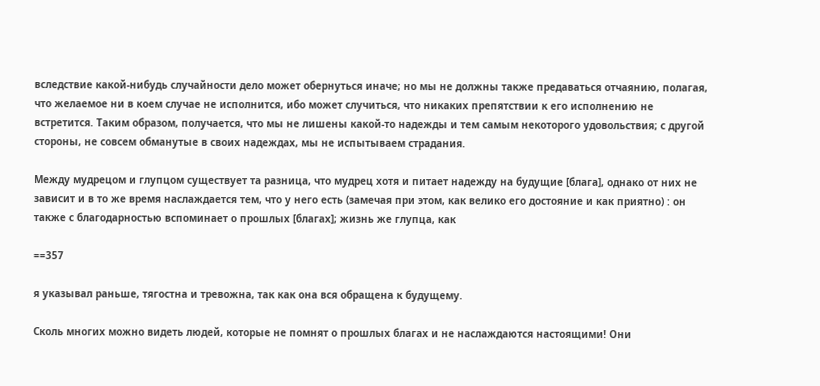вследствие какой-нибудь случайности дело может обернуться иначе; но мы не должны также предаваться отчаянию, полагая, что желаемое ни в коем случае не исполнится, ибо может случиться, что никаких препятствии к его исполнению не встретится. Таким образом, получается, что мы не лишены какой-то надежды и тем самым некоторого удовольствия; с другой стороны, не совсем обманутые в своих надеждах, мы не испытываем страдания.

Между мудрецом и глупцом существует та разница, что мудрец хотя и питает надежду на будущие [блага], однако от них не зависит и в то же время наслаждается тем, что у него есть (замечая при этом, как велико его достояние и как приятно) : он также с благодарностью вспоминает о прошлых [благах]; жизнь же глупца, как

==357

я указывал раньше, тягостна и тревожна, так как она вся обращена к будущему.

Сколь многих можно видеть людей, которые не помнят о прошлых благах и не наслаждаются настоящими! Они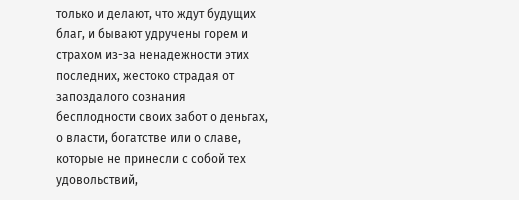только и делают, что ждут будущих благ, и бывают удручены горем и страхом из-за ненадежности этих последних, жестоко страдая от запоздалого сознания бесплодности своих забот о деньгах, о власти, богатстве или о славе, которые не принесли с собой тех удовольствий,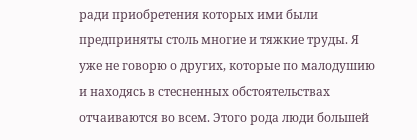ради приобретения которых ими были предприняты столь многие и тяжкие труды. Я уже не говорю о других, которые по малодушию и находясь в стесненных обстоятельствах отчаиваются во всем. Этого рода люди большей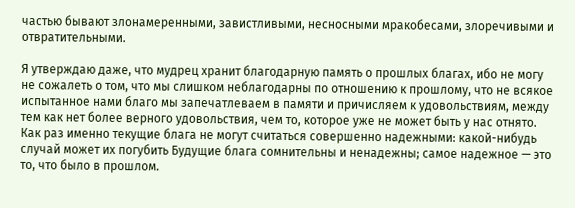частью бывают злонамеренными, завистливыми, несносными мракобесами, злоречивыми и отвратительными.

Я утверждаю даже, что мудрец хранит благодарную память о прошлых благах, ибо не могу не сожалеть о том, что мы слишком неблагодарны по отношению к прошлому, что не всякое испытанное нами благо мы запечатлеваем в памяти и причисляем к удовольствиям, между тем как нет более верного удовольствия, чем то, которое уже не может быть у нас отнято. Как раз именно текущие блага не могут считаться совершенно надежными: какой-нибудь случай может их погубить Будущие блага сомнительны и ненадежны; самое надежное — это то, что было в прошлом.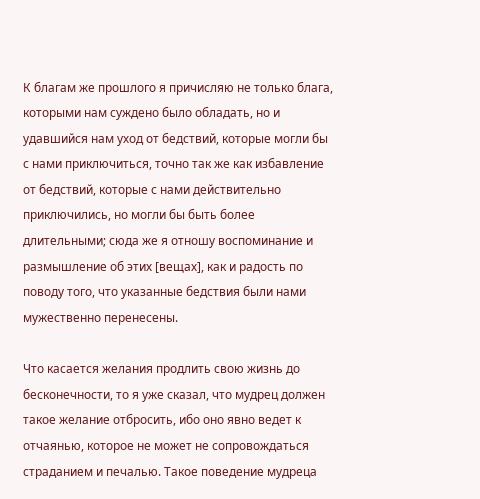К благам же прошлого я причисляю не только блага, которыми нам суждено было обладать, но и удавшийся нам уход от бедствий, которые могли бы с нами приключиться, точно так же как избавление от бедствий, которые с нами действительно приключились, но могли бы быть более длительными; сюда же я отношу воспоминание и размышление об этих [вещах], как и радость по поводу того, что указанные бедствия были нами мужественно перенесены.

Что касается желания продлить свою жизнь до бесконечности, то я уже сказал, что мудрец должен такое желание отбросить, ибо оно явно ведет к отчаянью, которое не может не сопровождаться страданием и печалью. Такое поведение мудреца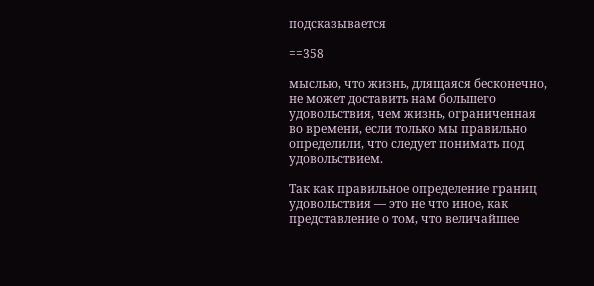подсказывается

==358

мыслью, что жизнь, длящаяся бесконечно, не может доставить нам большего удовольствия, чем жизнь, ограниченная во времени, если только мы правильно определили, что следует понимать под удовольствием.

Так как правильное определение границ удовольствия — это не что иное, как представление о том, что величайшее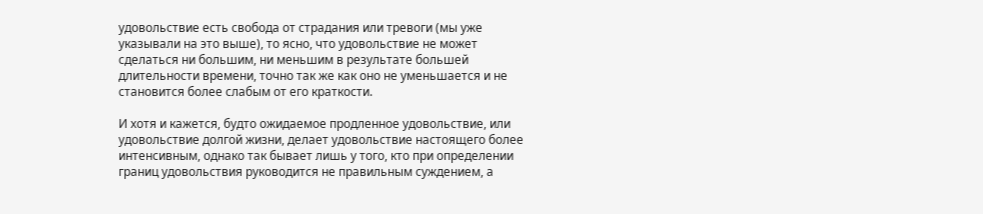удовольствие есть свобода от страдания или тревоги (мы уже указывали на это выше), то ясно, что удовольствие не может сделаться ни большим, ни меньшим в результате большей длительности времени, точно так же как оно не уменьшается и не становится более слабым от его краткости.

И хотя и кажется, будто ожидаемое продленное удовольствие, или удовольствие долгой жизни, делает удовольствие настоящего более интенсивным, однако так бывает лишь у того, кто при определении границ удовольствия руководится не правильным суждением, а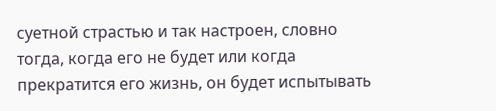суетной страстью и так настроен, словно тогда, когда его не будет или когда прекратится его жизнь, он будет испытывать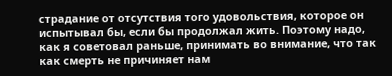страдание от отсутствия того удовольствия, которое он испытывал бы, если бы продолжал жить. Поэтому надо, как я советовал раньше, принимать во внимание, что так как смерть не причиняет нам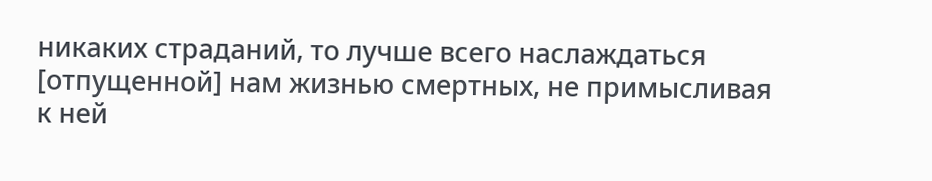никаких страданий, то лучше всего наслаждаться [отпущенной] нам жизнью смертных, не примысливая к ней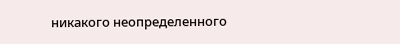никакого неопределенного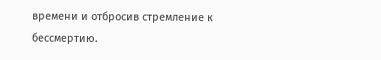времени и отбросив стремление к бессмертию.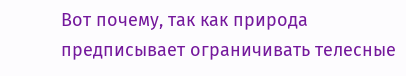Вот почему, так как природа предписывает ограничивать телесные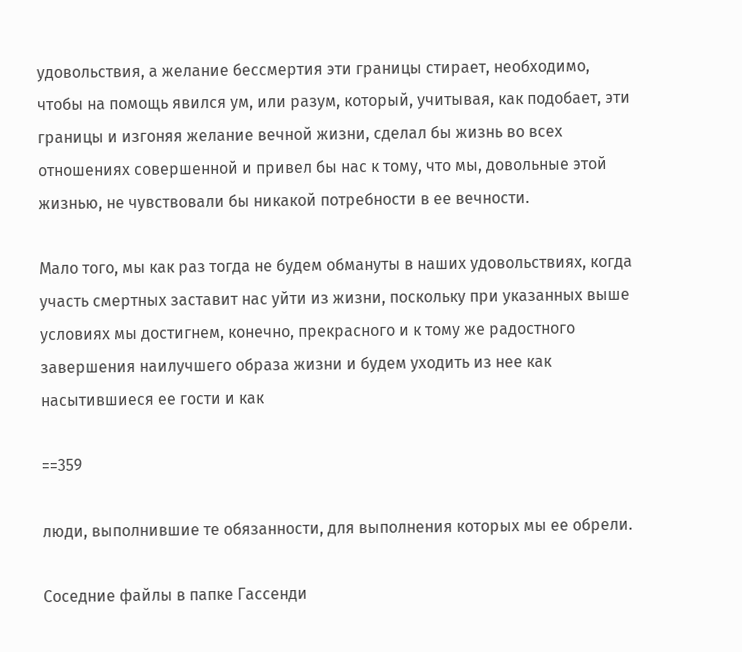удовольствия, а желание бессмертия эти границы стирает, необходимо, чтобы на помощь явился ум, или разум, который, учитывая, как подобает, эти границы и изгоняя желание вечной жизни, сделал бы жизнь во всех отношениях совершенной и привел бы нас к тому, что мы, довольные этой жизнью, не чувствовали бы никакой потребности в ее вечности.

Мало того, мы как раз тогда не будем обмануты в наших удовольствиях, когда участь смертных заставит нас уйти из жизни, поскольку при указанных выше условиях мы достигнем, конечно, прекрасного и к тому же радостного завершения наилучшего образа жизни и будем уходить из нее как насытившиеся ее гости и как

==359

люди, выполнившие те обязанности, для выполнения которых мы ее обрели.

Соседние файлы в папке Гассенди